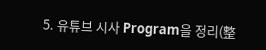5. 유튜브 시사 Program을 정리(整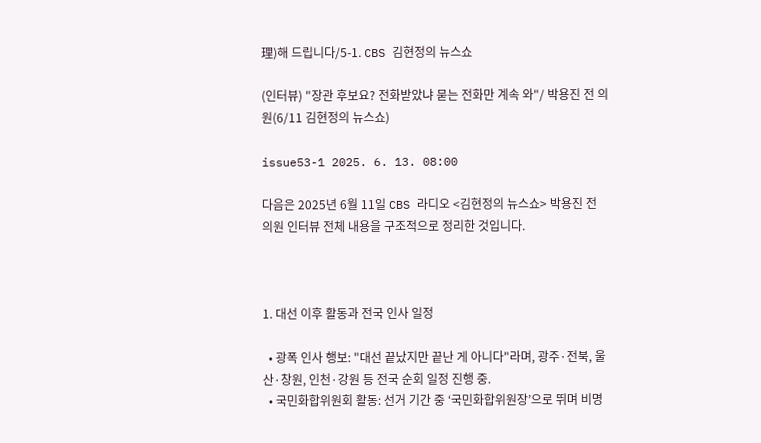理)해 드립니다/5-1. CBS 김현정의 뉴스쇼

(인터뷰) "장관 후보요? 전화받았냐 묻는 전화만 계속 와"/ 박용진 전 의원(6/11 김현정의 뉴스쇼)

issue53-1 2025. 6. 13. 08:00

다음은 2025년 6월 11일 CBS 라디오 <김현정의 뉴스쇼> 박용진 전 의원 인터뷰 전체 내용을 구조적으로 정리한 것입니다.



1. 대선 이후 활동과 전국 인사 일정

  • 광폭 인사 행보: "대선 끝났지만 끝난 게 아니다"라며, 광주·전북, 울산·창원, 인천·강원 등 전국 순회 일정 진행 중.
  • 국민화합위원회 활동: 선거 기간 중 ‘국민화합위원장’으로 뛰며 비명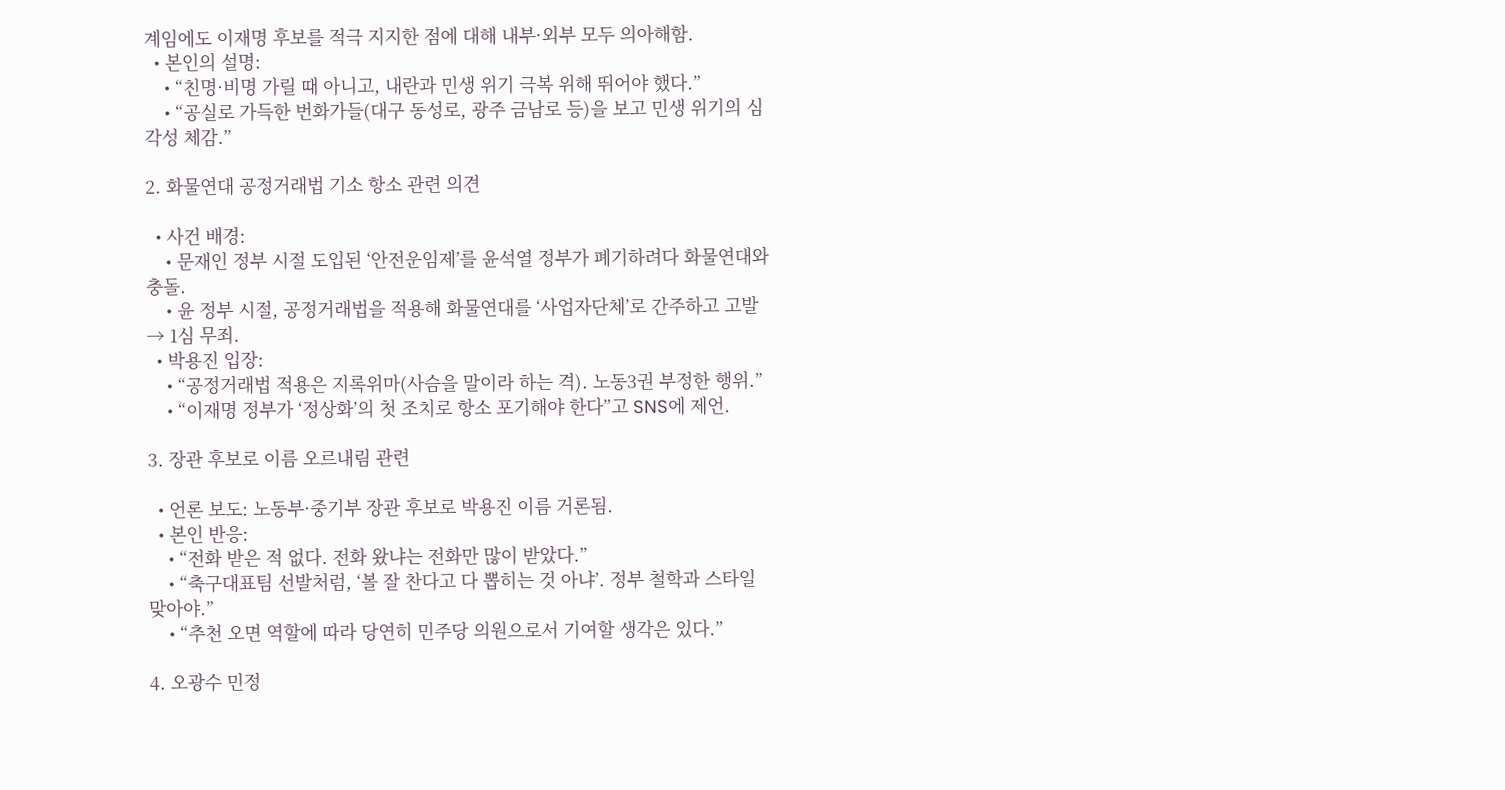계임에도 이재명 후보를 적극 지지한 점에 대해 내부·외부 모두 의아해함.
  • 본인의 설명:
    • “친명·비명 가릴 때 아니고, 내란과 민생 위기 극복 위해 뛰어야 했다.”
    • “공실로 가득한 번화가들(대구 동성로, 광주 금남로 등)을 보고 민생 위기의 심각성 체감.”

2. 화물연대 공정거래법 기소 항소 관련 의견

  • 사건 배경:
    • 문재인 정부 시절 도입된 ‘안전운임제’를 윤석열 정부가 폐기하려다 화물연대와 충돌.
    • 윤 정부 시절, 공정거래법을 적용해 화물연대를 ‘사업자단체’로 간주하고 고발 → 1심 무죄.
  • 박용진 입장:
    • “공정거래법 적용은 지록위마(사슴을 말이라 하는 격). 노동3권 부정한 행위.”
    • “이재명 정부가 ‘정상화’의 첫 조치로 항소 포기해야 한다”고 SNS에 제언.

3. 장관 후보로 이름 오르내림 관련

  • 언론 보도: 노동부·중기부 장관 후보로 박용진 이름 거론됨.
  • 본인 반응:
    • “전화 받은 적 없다. 전화 왔냐는 전화만 많이 받았다.”
    • “축구대표팀 선발처럼, ‘볼 잘 찬다고 다 뽑히는 것 아냐’. 정부 철학과 스타일 맞아야.”
    • “추천 오면 역할에 따라 당연히 민주당 의원으로서 기여할 생각은 있다.”

4. 오광수 민정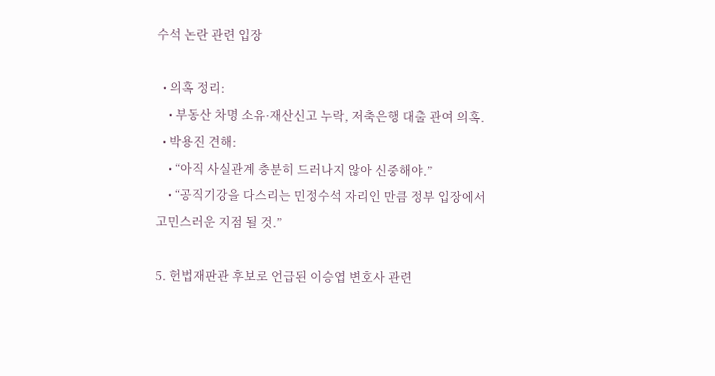수석 논란 관련 입장

  • 의혹 정리:
    • 부동산 차명 소유·재산신고 누락, 저축은행 대출 관여 의혹.
  • 박용진 견해:
    • “아직 사실관계 충분히 드러나지 않아 신중해야.”
    • “공직기강을 다스리는 민정수석 자리인 만큼 정부 입장에서 고민스러운 지점 될 것.”

5. 헌법재판관 후보로 언급된 이승엽 변호사 관련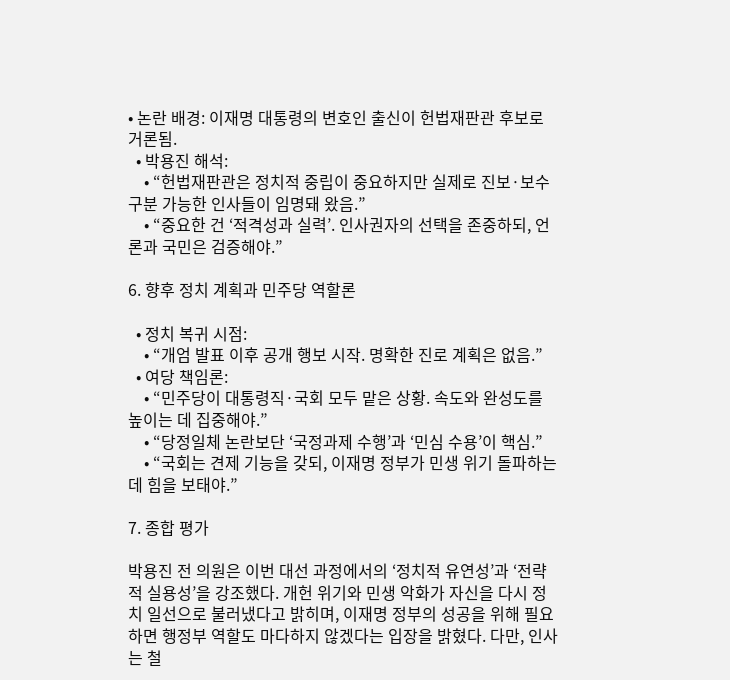• 논란 배경: 이재명 대통령의 변호인 출신이 헌법재판관 후보로 거론됨.
  • 박용진 해석:
    • “헌법재판관은 정치적 중립이 중요하지만 실제로 진보·보수 구분 가능한 인사들이 임명돼 왔음.”
    • “중요한 건 ‘적격성과 실력’. 인사권자의 선택을 존중하되, 언론과 국민은 검증해야.”

6. 향후 정치 계획과 민주당 역할론

  • 정치 복귀 시점:
    • “개엄 발표 이후 공개 행보 시작. 명확한 진로 계획은 없음.”
  • 여당 책임론:
    • “민주당이 대통령직·국회 모두 맡은 상황. 속도와 완성도를 높이는 데 집중해야.”
    • “당정일체 논란보단 ‘국정과제 수행’과 ‘민심 수용’이 핵심.”
    • “국회는 견제 기능을 갖되, 이재명 정부가 민생 위기 돌파하는 데 힘을 보태야.”

7. 종합 평가

박용진 전 의원은 이번 대선 과정에서의 ‘정치적 유연성’과 ‘전략적 실용성’을 강조했다. 개헌 위기와 민생 악화가 자신을 다시 정치 일선으로 불러냈다고 밝히며, 이재명 정부의 성공을 위해 필요하면 행정부 역할도 마다하지 않겠다는 입장을 밝혔다. 다만, 인사는 철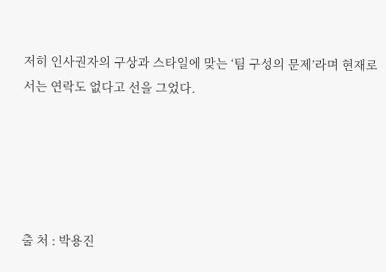저히 인사권자의 구상과 스타일에 맞는 ‘팀 구성의 문제’라며 현재로서는 연락도 없다고 선을 그었다.





출 처 : 박용진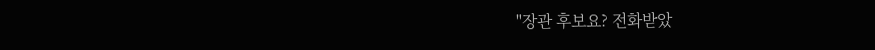"장관 후보요? 전화받았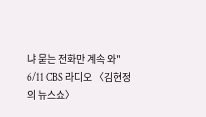냐 묻는 전화만 계속 와" 6/11 CBS 라디오 〈김현정의 뉴스쇼〉